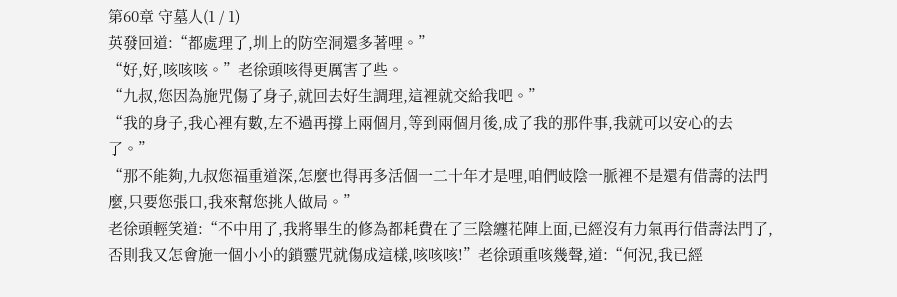第60章 守墓人(1 / 1)
英發回道:“都處理了,圳上的防空洞還多著哩。”
“好,好,咳咳咳。”老徐頭咳得更厲害了些。
“九叔,您因為施咒傷了身子,就回去好生調理,這裡就交給我吧。”
“我的身子,我心裡有數,左不過再撐上兩個月,等到兩個月後,成了我的那件事,我就可以安心的去了。”
“那不能夠,九叔您福重道深,怎麼也得再多活個一二十年才是哩,咱們岐陰一脈裡不是還有借壽的法門麼,只要您張口,我來幫您挑人做局。”
老徐頭輕笑道:“不中用了,我將畢生的修為都耗費在了三陰纏花陣上面,已經沒有力氣再行借壽法門了,否則我又怎會施一個小小的鎖靈咒就傷成這樣,咳咳咳!”老徐頭重咳幾聲,道:“何況,我已經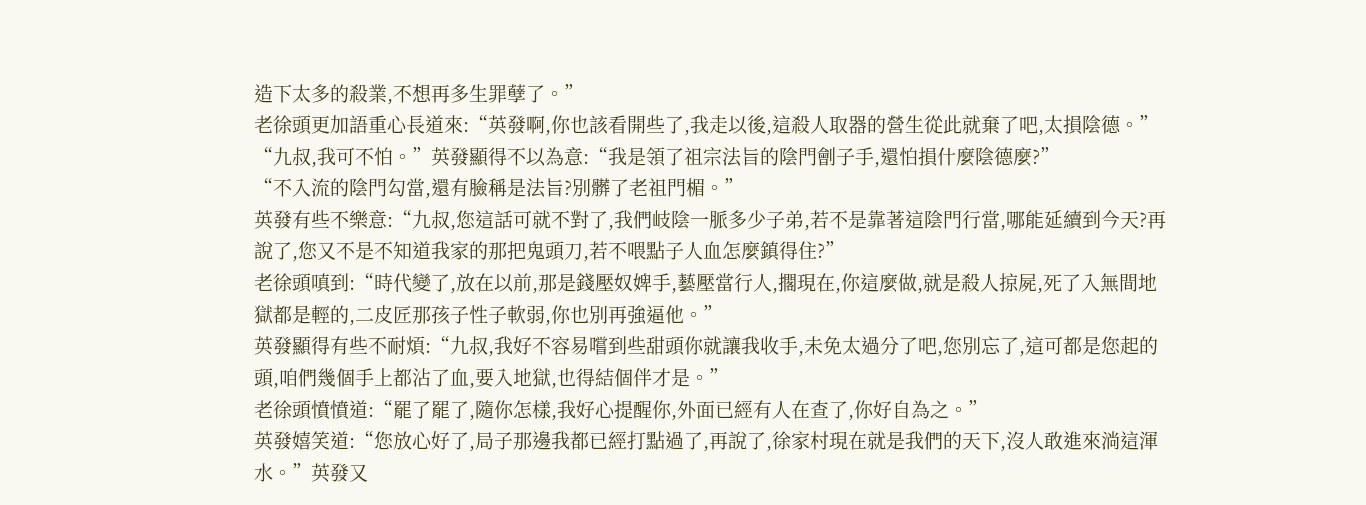造下太多的殺業,不想再多生罪孽了。”
老徐頭更加語重心長道來:“英發啊,你也該看開些了,我走以後,這殺人取器的營生從此就棄了吧,太損陰德。”
“九叔,我可不怕。”英發顯得不以為意:“我是領了祖宗法旨的陰門劊子手,還怕損什麼陰德麼?”
“不入流的陰門勾當,還有臉稱是法旨?別髒了老祖門楣。”
英發有些不樂意:“九叔,您這話可就不對了,我們岐陰一脈多少子弟,若不是靠著這陰門行當,哪能延續到今天?再說了,您又不是不知道我家的那把鬼頭刀,若不喂點子人血怎麼鎮得住?”
老徐頭嗔到:“時代變了,放在以前,那是錢壓奴婢手,藝壓當行人,擱現在,你這麼做,就是殺人掠屍,死了入無間地獄都是輕的,二皮匠那孩子性子軟弱,你也別再強逼他。”
英發顯得有些不耐煩:“九叔,我好不容易嚐到些甜頭你就讓我收手,未免太過分了吧,您別忘了,這可都是您起的頭,咱們幾個手上都沾了血,要入地獄,也得結個伴才是。”
老徐頭憤憤道:“罷了罷了,隨你怎樣,我好心提醒你,外面已經有人在查了,你好自為之。”
英發嬉笑道:“您放心好了,局子那邊我都已經打點過了,再說了,徐家村現在就是我們的天下,沒人敢進來淌這渾水。”英發又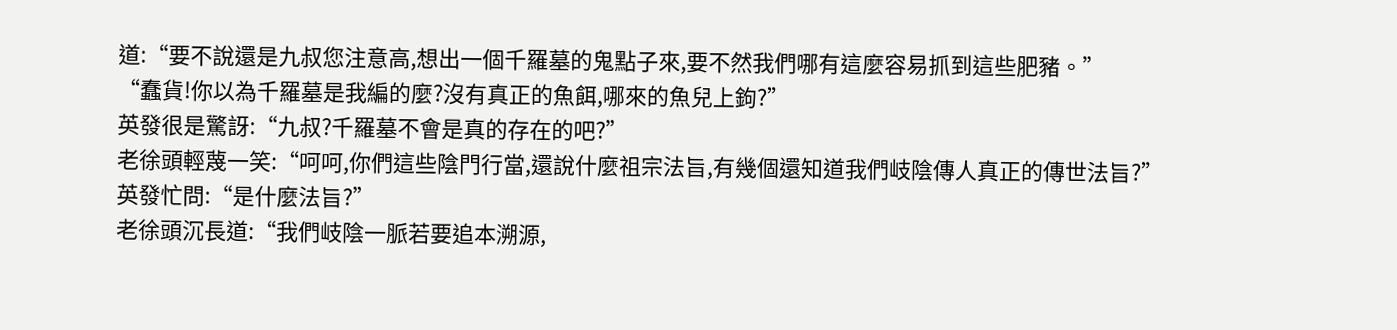道:“要不說還是九叔您注意高,想出一個千羅墓的鬼點子來,要不然我們哪有這麼容易抓到這些肥豬。”
“蠢貨!你以為千羅墓是我編的麼?沒有真正的魚餌,哪來的魚兒上鉤?”
英發很是驚訝:“九叔?千羅墓不會是真的存在的吧?”
老徐頭輕蔑一笑:“呵呵,你們這些陰門行當,還說什麼祖宗法旨,有幾個還知道我們岐陰傳人真正的傳世法旨?”
英發忙問:“是什麼法旨?”
老徐頭沉長道:“我們岐陰一脈若要追本溯源,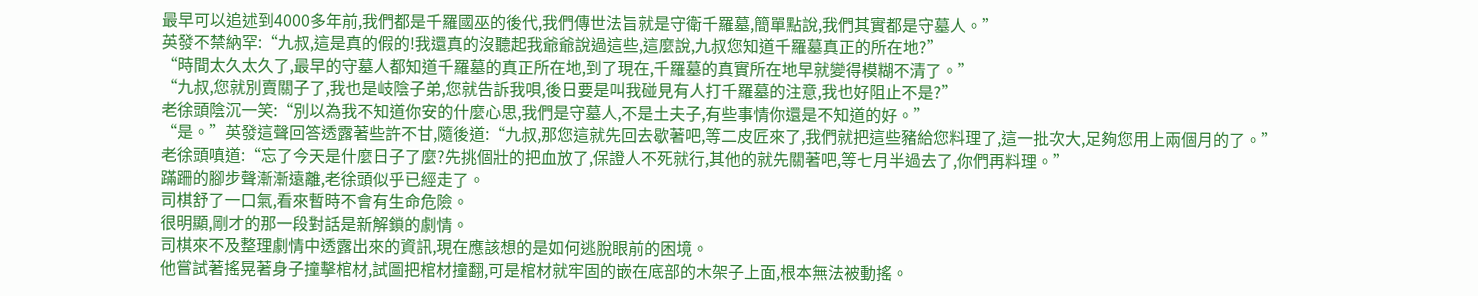最早可以追述到4000多年前,我們都是千羅國巫的後代,我們傳世法旨就是守衛千羅墓,簡單點說,我們其實都是守墓人。”
英發不禁納罕:“九叔,這是真的假的!我還真的沒聽起我爺爺說過這些,這麼說,九叔您知道千羅墓真正的所在地?”
“時間太久太久了,最早的守墓人都知道千羅墓的真正所在地,到了現在,千羅墓的真實所在地早就變得模糊不清了。”
“九叔,您就別賣關子了,我也是岐陰子弟,您就告訴我唄,後日要是叫我碰見有人打千羅墓的注意,我也好阻止不是?”
老徐頭陰沉一笑:“別以為我不知道你安的什麼心思,我們是守墓人,不是土夫子,有些事情你還是不知道的好。”
“是。”英發這聲回答透露著些許不甘,隨後道:“九叔,那您這就先回去歇著吧,等二皮匠來了,我們就把這些豬給您料理了,這一批次大,足夠您用上兩個月的了。”
老徐頭嗔道:“忘了今天是什麼日子了麼?先挑個壯的把血放了,保證人不死就行,其他的就先關著吧,等七月半過去了,你們再料理。”
蹣跚的腳步聲漸漸遠離,老徐頭似乎已經走了。
司棋舒了一口氣,看來暫時不會有生命危險。
很明顯,剛才的那一段對話是新解鎖的劇情。
司棋來不及整理劇情中透露出來的資訊,現在應該想的是如何逃脫眼前的困境。
他嘗試著搖晃著身子撞擊棺材,試圖把棺材撞翻,可是棺材就牢固的嵌在底部的木架子上面,根本無法被動搖。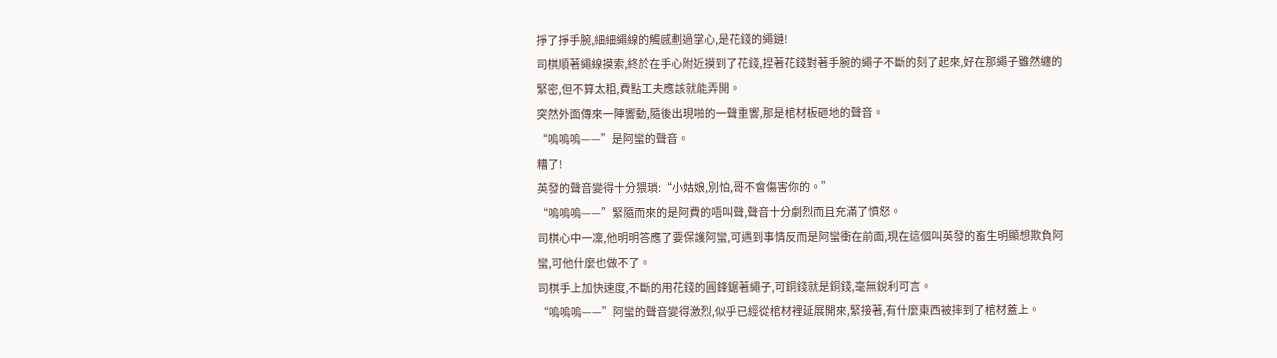掙了掙手腕,細細繩線的觸感劃過掌心,是花錢的繩鏈!
司棋順著繩線摸索,終於在手心附近摸到了花錢,捏著花錢對著手腕的繩子不斷的刻了起來,好在那繩子雖然纏的緊密,但不算太粗,費點工夫應該就能弄開。
突然外面傳來一陣響動,隨後出現啪的一聲重響,那是棺材板砸地的聲音。
“嗚嗚嗚——”是阿蠻的聲音。
糟了!
英發的聲音變得十分猥瑣:“小姑娘,別怕,哥不會傷害你的。”
“嗚嗚嗚——”緊隨而來的是阿費的唔叫聲,聲音十分劇烈而且充滿了憤怒。
司棋心中一凜,他明明答應了要保護阿蠻,可遇到事情反而是阿蠻衝在前面,現在這個叫英發的畜生明顯想欺負阿蠻,可他什麼也做不了。
司棋手上加快速度,不斷的用花錢的圓鋒鋸著繩子,可銅錢就是銅錢,毫無銳利可言。
“嗚嗚嗚——”阿蠻的聲音變得激烈,似乎已經從棺材裡延展開來,緊接著,有什麼東西被摔到了棺材蓋上。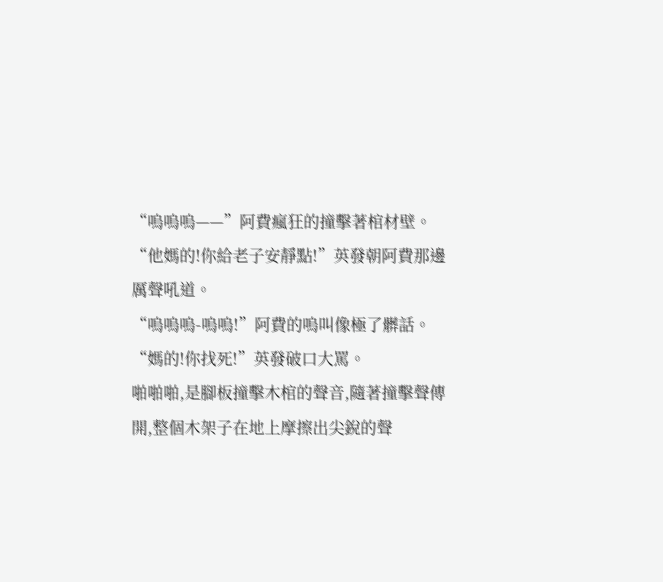“嗚嗚嗚——”阿費瘋狂的撞擊著棺材壁。
“他媽的!你給老子安靜點!”英發朝阿費那邊厲聲吼道。
“嗚嗚嗚-嗚嗚!”阿費的嗚叫像極了髒話。
“媽的!你找死!”英發破口大罵。
啪啪啪,是腳板撞擊木棺的聲音,隨著撞擊聲傳開,整個木架子在地上摩擦出尖銳的聲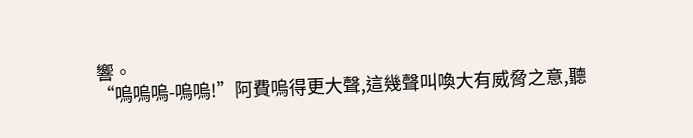響。
“嗚嗚嗚-嗚嗚!”阿費嗚得更大聲,這幾聲叫喚大有威脅之意,聽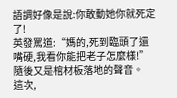語調好像是說:你敢動她你就死定了!
英發罵道:“媽的,死到臨頭了還嘴硬,我看你能把老子怎麼樣!”
隨後又是棺材板落地的聲音。
這次,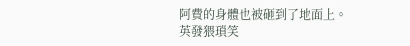阿費的身體也被砸到了地面上。
英發猥瑣笑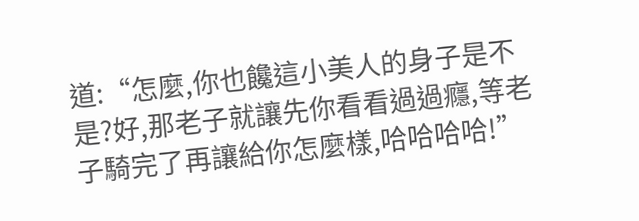道:“怎麼,你也饞這小美人的身子是不是?好,那老子就讓先你看看過過癮,等老子騎完了再讓給你怎麼樣,哈哈哈哈!”